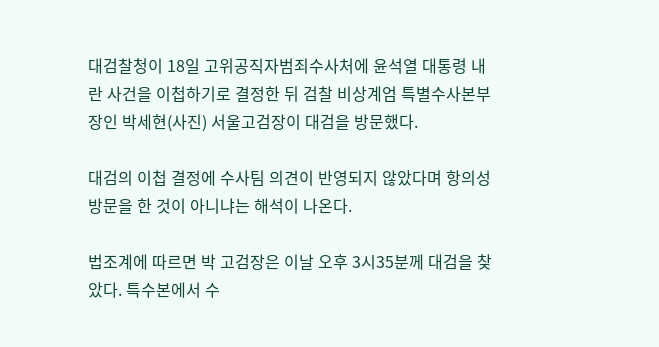대검찰청이 18일 고위공직자범죄수사처에 윤석열 대통령 내란 사건을 이첩하기로 결정한 뒤 검찰 비상계엄 특별수사본부장인 박세현(사진) 서울고검장이 대검을 방문했다.

대검의 이첩 결정에 수사팀 의견이 반영되지 않았다며 항의성 방문을 한 것이 아니냐는 해석이 나온다.

법조계에 따르면 박 고검장은 이날 오후 3시35분께 대검을 찾았다. 특수본에서 수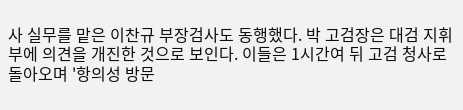사 실무를 맡은 이찬규 부장검사도 동행했다. 박 고검장은 대검 지휘부에 의견을 개진한 것으로 보인다. 이들은 1시간여 뒤 고검 청사로 돌아오며 '항의성 방문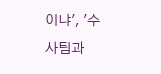이냐', '수사팀과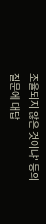조율되지 않은 것이냐' 등의 질문에 대답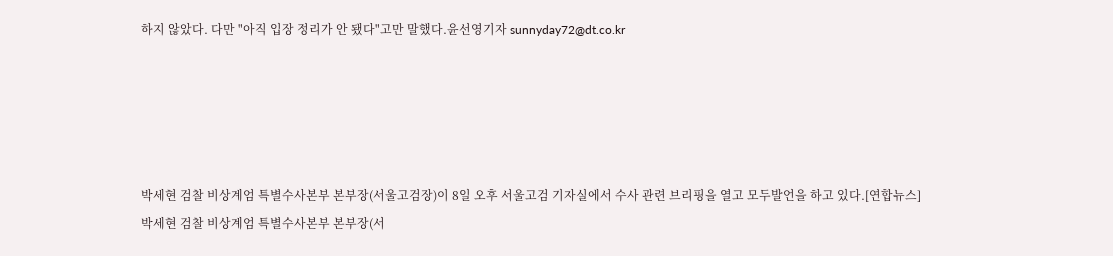하지 않았다. 다만 "아직 입장 정리가 안 됐다"고만 말했다.윤선영기자 sunnyday72@dt.co.kr





박세현 검찰 비상계엄 특별수사본부 본부장(서울고검장)이 8일 오후 서울고검 기자실에서 수사 관련 브리핑을 열고 모두발언을 하고 있다.[연합뉴스]
박세현 검찰 비상계엄 특별수사본부 본부장(서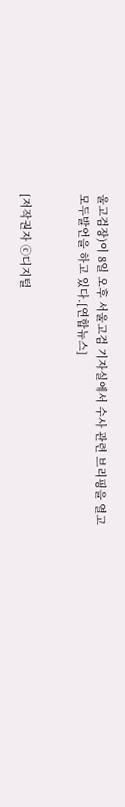울고검장)이 8일 오후 서울고검 기자실에서 수사 관련 브리핑을 열고 모두발언을 하고 있다.[연합뉴스]


[저작권자 ⓒ디지털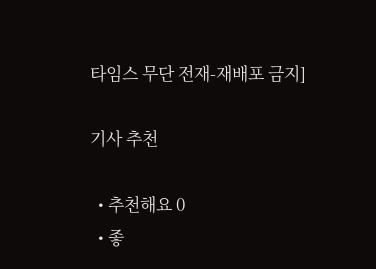타임스 무단 전재-재배포 금지]

기사 추천

  • 추천해요 0
  • 좋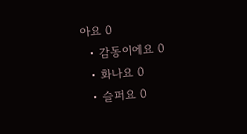아요 0
  • 감동이에요 0
  • 화나요 0
  • 슬퍼요 0